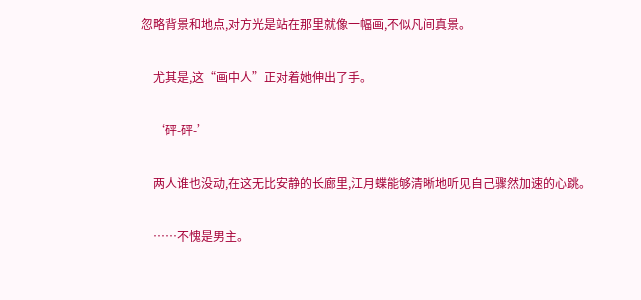忽略背景和地点,对方光是站在那里就像一幅画,不似凡间真景。

    尤其是,这“画中人”正对着她伸出了手。

    ‘砰-砰-’

    两人谁也没动,在这无比安静的长廊里,江月蝶能够清晰地听见自己骤然加速的心跳。

    ……不愧是男主。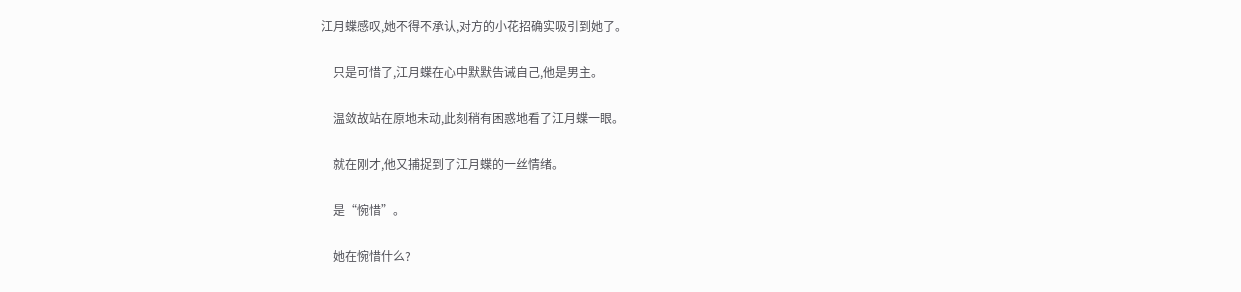江月蝶感叹,她不得不承认,对方的小花招确实吸引到她了。

    只是可惜了,江月蝶在心中默默告诫自己,他是男主。

    温敛故站在原地未动,此刻稍有困惑地看了江月蝶一眼。

    就在刚才,他又捕捉到了江月蝶的一丝情绪。

    是“惋惜”。

    她在惋惜什么?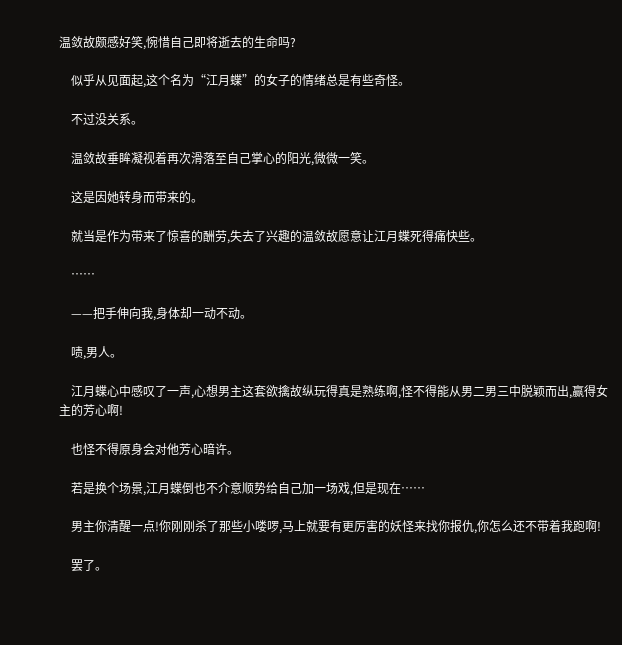温敛故颇感好笑,惋惜自己即将逝去的生命吗?

    似乎从见面起,这个名为“江月蝶”的女子的情绪总是有些奇怪。

    不过没关系。

    温敛故垂眸凝视着再次滑落至自己掌心的阳光,微微一笑。

    这是因她转身而带来的。

    就当是作为带来了惊喜的酬劳,失去了兴趣的温敛故愿意让江月蝶死得痛快些。

    ……

    ——把手伸向我,身体却一动不动。

    啧,男人。

    江月蝶心中感叹了一声,心想男主这套欲擒故纵玩得真是熟练啊,怪不得能从男二男三中脱颖而出,赢得女主的芳心啊!

    也怪不得原身会对他芳心暗许。

    若是换个场景,江月蝶倒也不介意顺势给自己加一场戏,但是现在……

    男主你清醒一点!你刚刚杀了那些小喽啰,马上就要有更厉害的妖怪来找你报仇,你怎么还不带着我跑啊!

    罢了。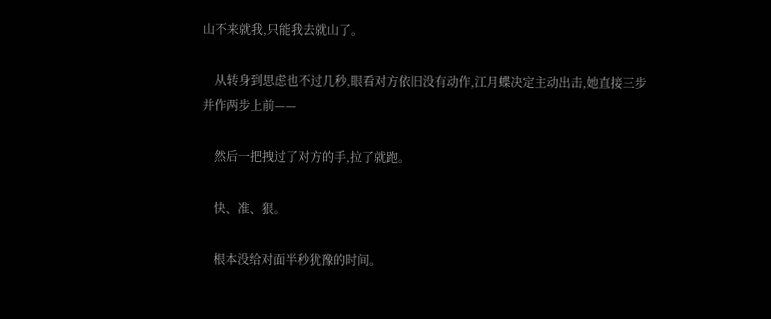山不来就我,只能我去就山了。

    从转身到思虑也不过几秒,眼看对方依旧没有动作,江月蝶决定主动出击,她直接三步并作两步上前——

    然后一把拽过了对方的手,拉了就跑。

    快、准、狠。

    根本没给对面半秒犹豫的时间。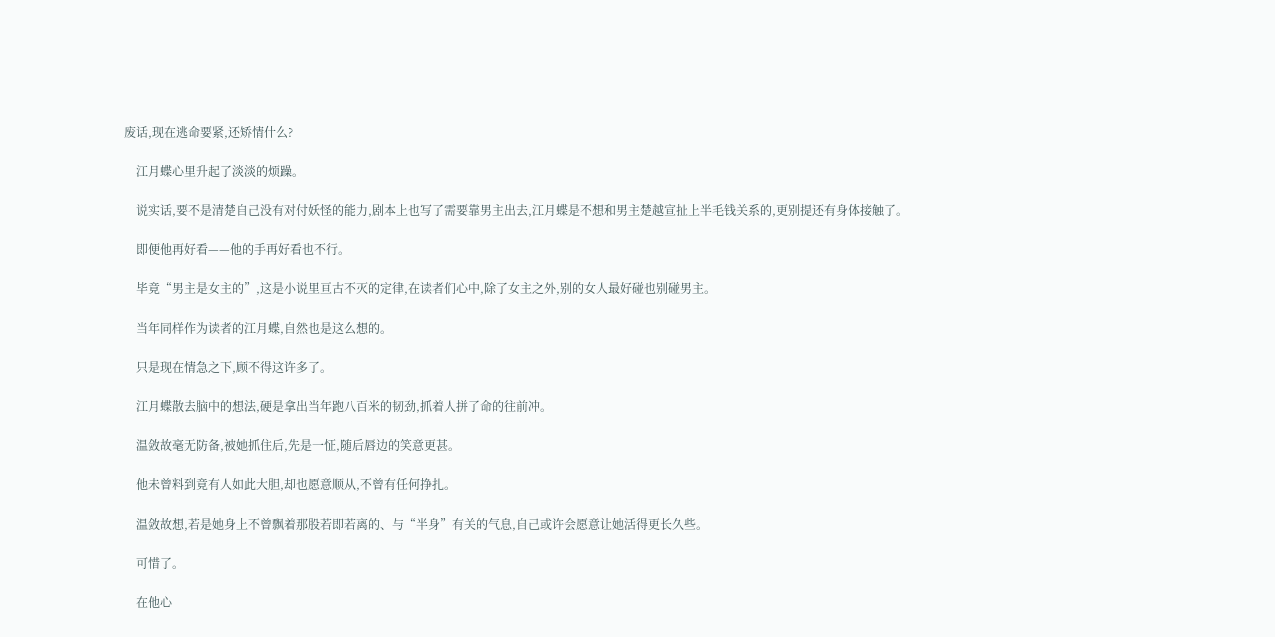废话,现在逃命要紧,还矫情什么?

    江月蝶心里升起了淡淡的烦躁。

    说实话,要不是清楚自己没有对付妖怪的能力,剧本上也写了需要靠男主出去,江月蝶是不想和男主楚越宣扯上半毛钱关系的,更别提还有身体接触了。

    即便他再好看——他的手再好看也不行。

    毕竟“男主是女主的”,这是小说里亘古不灭的定律,在读者们心中,除了女主之外,别的女人最好碰也别碰男主。

    当年同样作为读者的江月蝶,自然也是这么想的。

    只是现在情急之下,顾不得这许多了。

    江月蝶散去脑中的想法,硬是拿出当年跑八百米的韧劲,抓着人拼了命的往前冲。

    温敛故毫无防备,被她抓住后,先是一怔,随后唇边的笑意更甚。

    他未曾料到竟有人如此大胆,却也愿意顺从,不曾有任何挣扎。

    温敛故想,若是她身上不曾飘着那股若即若离的、与“半身”有关的气息,自己或许会愿意让她活得更长久些。

    可惜了。

    在他心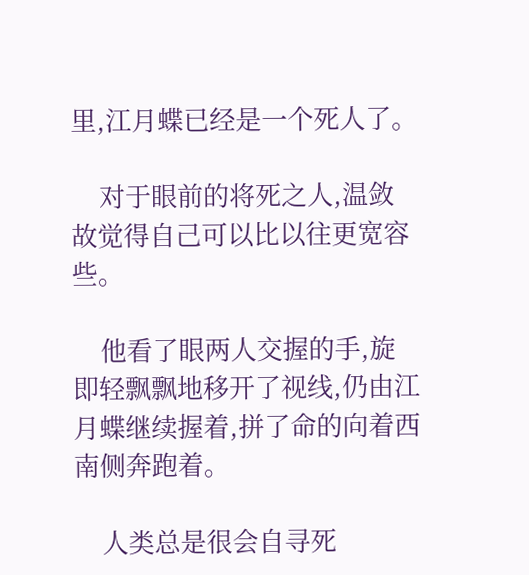里,江月蝶已经是一个死人了。

    对于眼前的将死之人,温敛故觉得自己可以比以往更宽容些。

    他看了眼两人交握的手,旋即轻飘飘地移开了视线,仍由江月蝶继续握着,拼了命的向着西南侧奔跑着。

    人类总是很会自寻死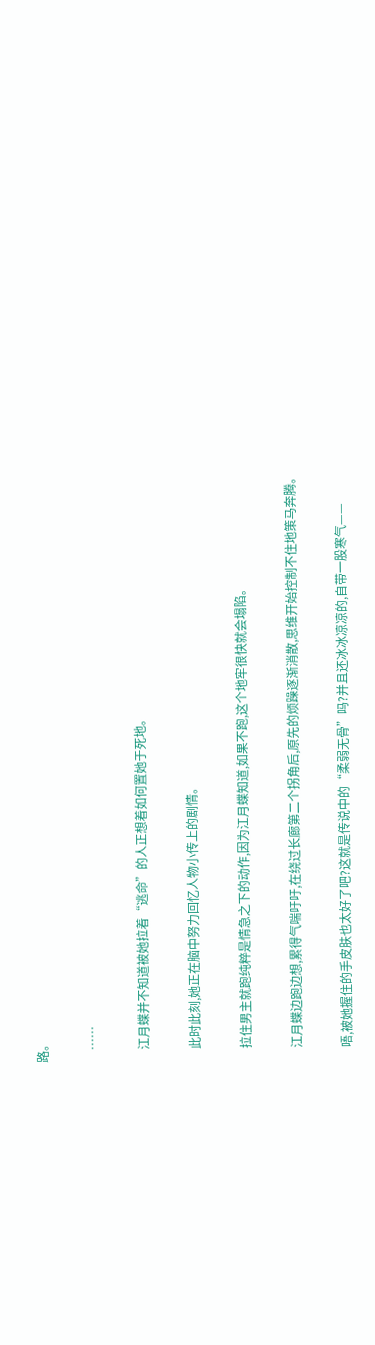路。

    ……

    江月蝶并不知道被她拉着“逃命”的人正想着如何置她于死地。

    此时此刻,她正在脑中努力回忆人物小传上的剧情。

    拉住男主就跑纯粹是情急之下的动作,因为江月蝶知道,如果不跑,这个地牢很快就会塌陷。

    江月蝶边跑边想,累得气喘吁吁,在绕过长廊第二个拐角后,原先的烦躁逐渐消散,思维开始控制不住地策马奔腾。

    唔,被她握住的手皮肤也太好了吧?这就是传说中的“柔弱无骨”吗?并且还冰冰凉凉的,自带一股寒气——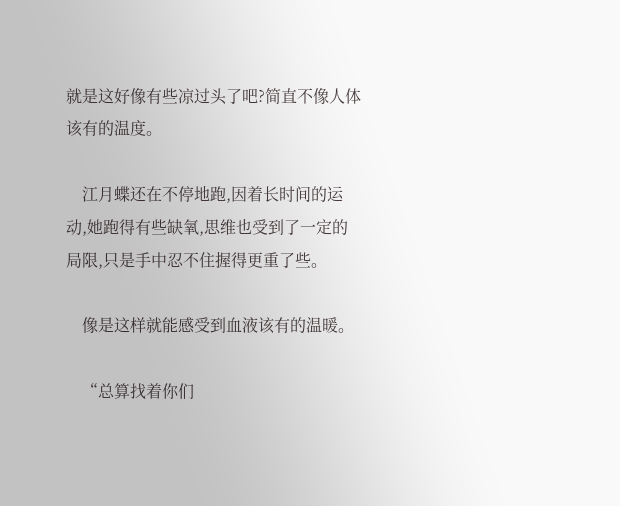就是这好像有些凉过头了吧?简直不像人体该有的温度。

    江月蝶还在不停地跑,因着长时间的运动,她跑得有些缺氧,思维也受到了一定的局限,只是手中忍不住握得更重了些。

    像是这样就能感受到血液该有的温暖。

    “总算找着你们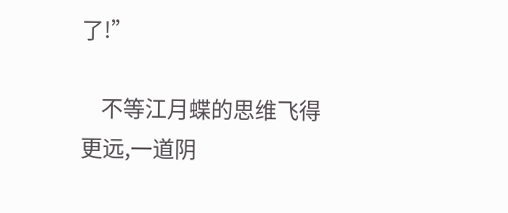了!”

    不等江月蝶的思维飞得更远,一道阴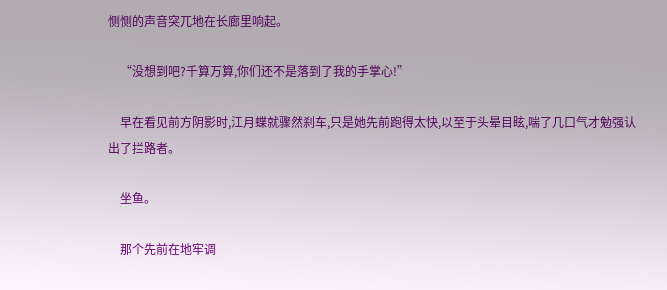恻恻的声音突兀地在长廊里响起。

    “没想到吧?千算万算,你们还不是落到了我的手掌心!”

    早在看见前方阴影时,江月蝶就骤然刹车,只是她先前跑得太快,以至于头晕目眩,喘了几口气才勉强认出了拦路者。

    坐鱼。

    那个先前在地牢调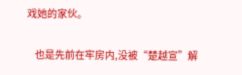戏她的家伙。

    也是先前在牢房内,没被“楚越宣”解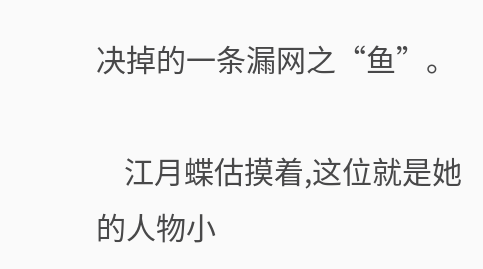决掉的一条漏网之“鱼”。

    江月蝶估摸着,这位就是她的人物小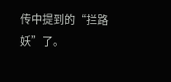传中提到的“拦路妖”了。